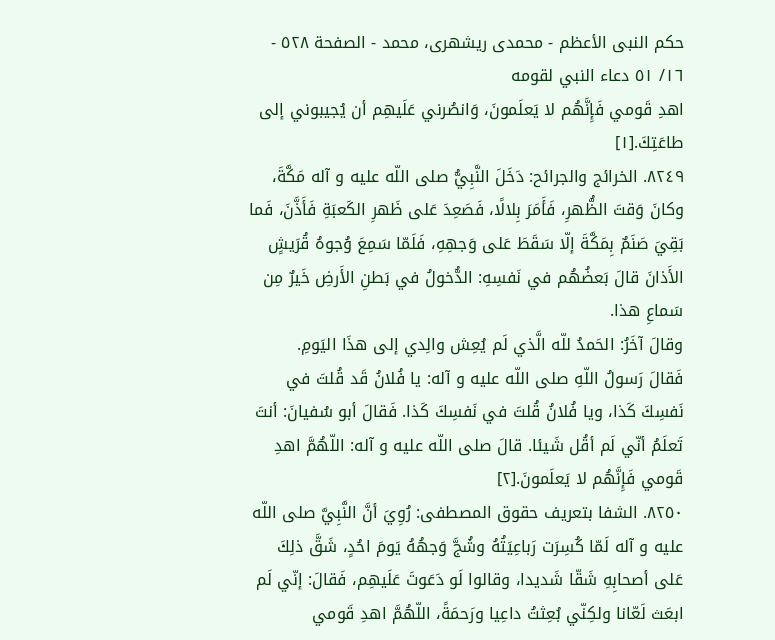حكم النبى الأعظم - محمدی ریشهری، محمد - الصفحة ٥٢٨ - ١٦/ ٥١ دعاء النبي لقومه
اهدِ قَومي فَإِنَّهُم لا يَعلَمونَ، وَانصُرني عَلَيهِم أن يُجيبوني إلى طاعَتِكَ.[١]
٨٢٤٩. الخرائج والجرائح: دَخَلَ النَّبِيُّ صلى اللّه عليه و آله مَكَّةَ، وكانَ وَقتَ الظُّهرِ، فَأَمَرَ بِلالًا، فَصَعِدَ عَلى ظَهرِ الكَعبَةِ فَأَذَّنَ، فَما بَقِيَ صَنَمٌ بِمَكَّةَ إلّا سَقَطَ عَلى وَجهِهِ، فَلَمّا سَمِعَ وُجوهُ قُرَيشٍ الأَذانَ قالَ بَعضُهُم في نَفسِهِ: الدُّخولُ في بَطنِ الأَرضِ خَيرٌ مِن سَماعِ هذا.
وقالَ آخَرُ: الحَمدُ للّه الَّذي لَم يُعِش والِدي إلى هذَا اليَومِ.
فَقالَ رَسولُ اللّهِ صلى اللّه عليه و آله: يا فُلانُ قَد قُلتَ في نَفسِكَ كَذا، ويا فُلانُ قُلتَ في نَفسِكَ كَذا. فَقالَ أبو سُفيانَ: أنتَ تَعلَمُ أنّي لَم أقُل شَيئا. قالَ صلى اللّه عليه و آله: اللّهُمَّ اهدِ قَومي فَإِنَّهُم لا يَعلَمونَ.[٢]
٨٢٥٠. الشفا بتعريف حقوق المصطفى: رُوِيَ أنَّ النَّبِيَّ صلى اللّه عليه و آله لَمّا كُسِرَت رَباعِيَتُهُ وشُجَّ وَجهُهُ يَومَ احُدٍ، شَقَّ ذلِكَ عَلى أصحابِهِ شَقّا شَديدا، وقالوا لَو دَعَوتَ عَلَيهِم، فَقالَ: إنّي لَم ابعَث لَعّانا ولكِنّي بُعِثتُ داعِيا ورَحمَةً، اللّهُمَّ اهدِ قَومي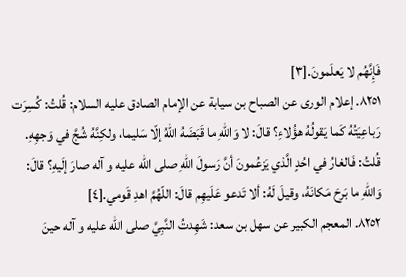فَإِنَّهُم لا يَعلَمونَ.[٣]
٨٢٥١. إعلام الورى عن الصباح بن سيابة عن الإمام الصادق عليه السلام: قُلتُ: كُسِرَت رَباعِيَتُهُ كَما يَقولُهُ هؤُلاءِ؟ قالَ: لا وَاللّهِ ما قَبَضَهُ اللّهُ إلّا سَليما، ولكِنَّهُ شُجَّ في وَجهِهِ.
قُلتُ: فَالغارُ في احُدٍ الَّذي يَزعُمونَ أنَّ رَسولَ اللّهِ صلى اللّه عليه و آله صارَ إلَيهِ؟ قالَ: وَاللّهِ ما بَرِحَ مَكانَهُ، وقيلَ لَهُ: ألا تَدعو عَلَيهِم قالَ: اللّهُمَّ اهدِ قَومي.[٤]
٨٢٥٢. المعجم الكبير عن سهل بن سعد: شَهِدتُ النَّبِيَّ صلى اللّه عليه و آله حينَ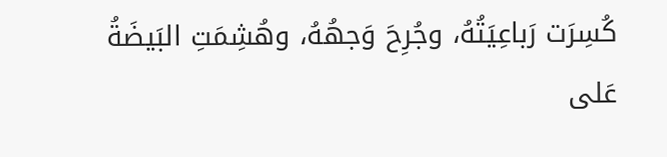كُسِرَت رَباعِيَتُهُ، وجُرِحَ وَجهُهُ، وهُشِمَتِ البَيضَةُ عَلى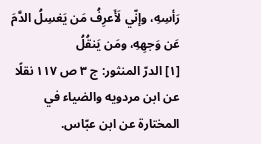رَأسِهِ، وإنّي لَأَعرِفُ مَن يَغسِلُ الدَّمَ عَن وَجهِهِ، ومَن يَنقُلُ
[١] الدرّ المنثور: ج ٣ ص ١١٧ نقلًا عن ابن مردويه والضياء في المختارة عن ابن عبّاس.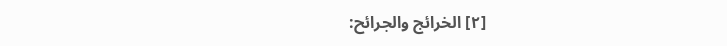[٢] الخرائج والجرائح: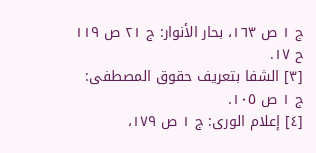ج ١ ص ١٦٣، بحار الأنوار: ج ٢١ ص ١١٩ ح ١٧.
[٣] الشفا بتعريف حقوق المصطفى: ج ١ ص ١٠٥.
[٤] إعلام الورى: ج ١ ص ١٧٩،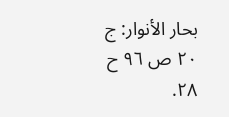بحار الأنوار: ج ٢٠ ص ٩٦ ح ٢٨.